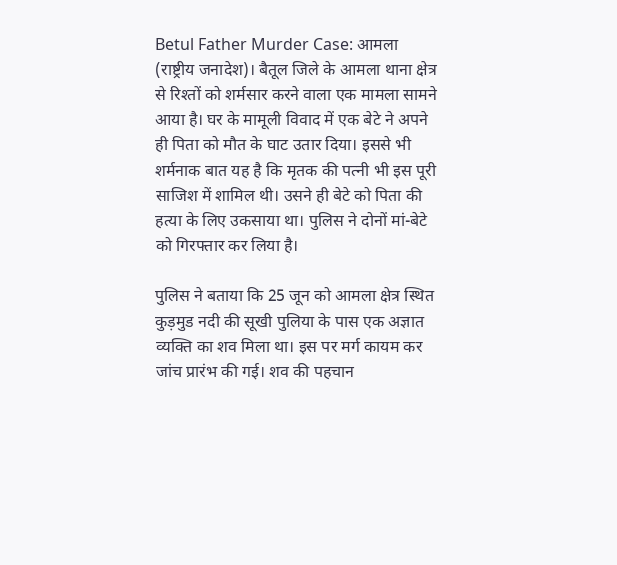Betul Father Murder Case: आमला (राष्ट्रीय जनादेश)। बैतूल जिले के आमला थाना क्षेत्र से रिश्तों को शर्मसार करने वाला एक मामला सामने आया है। घर के मामूली विवाद में एक बेटे ने अपने ही पिता को मौत के घाट उतार दिया। इससे भी शर्मनाक बात यह है कि मृतक की पत्नी भी इस पूरी साजिश में शामिल थी। उसने ही बेटे को पिता की हत्या के लिए उकसाया था। पुलिस ने दोनों मां-बेटे को गिरफ्तार कर लिया है।

पुलिस ने बताया कि 25 जून को आमला क्षेत्र स्थित कुड़मुड नदी की सूखी पुलिया के पास एक अज्ञात व्यक्ति का शव मिला था। इस पर मर्ग कायम कर जांच प्रारंभ की गई। शव की पहचान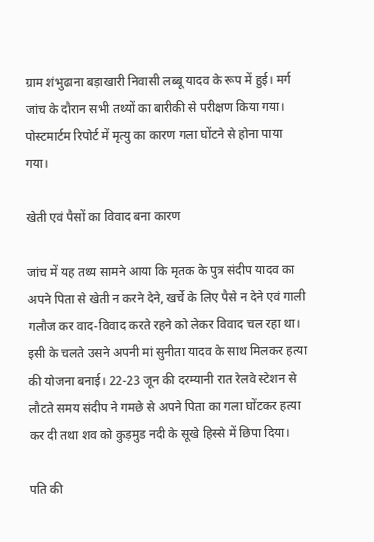ग्राम शंभुढाना बड़ाखारी निवासी लब्बू यादव के रूप में हुई। मर्ग जांच के दौरान सभी तथ्यों का बारीकी से परीक्षण किया गया। पोस्टमार्टम रिपोर्ट में मृत्यु का कारण गला घोंटने से होना पाया गया।

खेती एवं पैसों का विवाद बना कारण

जांच में यह तथ्य सामने आया कि मृतक के पुत्र संदीप यादव का अपने पिता से खेती न करने देने, खर्चे के लिए पैसे न देने एवं गाली गलौज कर वाद-विवाद करते रहने को लेकर विवाद चल रहा था। इसी के चलते उसने अपनी मां सुनीता यादव के साथ मिलकर हत्या की योजना बनाई। 22-23 जून की दरम्यानी रात रेलवे स्टेशन से लौटते समय संदीप ने गमछे से अपने पिता का गला घोंटकर हत्या कर दी तथा शव को कुड़मुड नदी के सूखे हिस्से में छिपा दिया।

पति की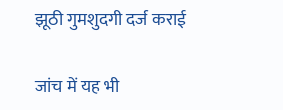झूठी गुमशुदगी दर्ज कराई

जांच में यह भी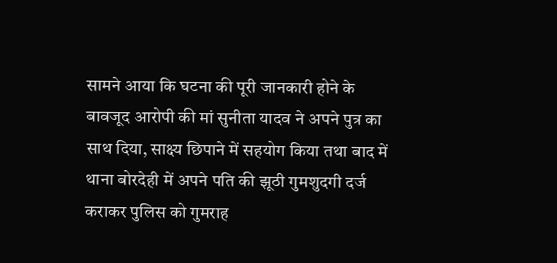सामने आया कि घटना की पूरी जानकारी होने के बावजूद आरोपी की मां सुनीता यादव ने अपने पुत्र का साथ दिया, साक्ष्य छिपाने में सहयोग किया तथा बाद में थाना बोरदेही में अपने पति की झूठी गुमशुदगी दर्ज कराकर पुलिस को गुमराह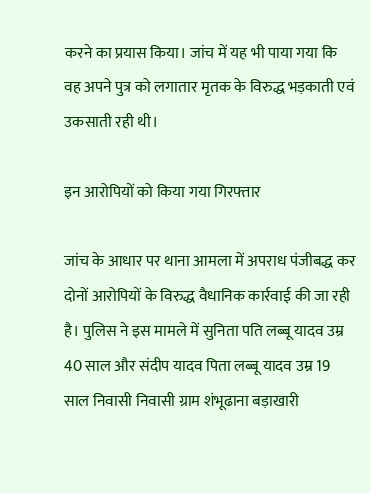करने का प्रयास किया। जांच में यह भी पाया गया कि वह अपने पुत्र को लगातार मृतक के विरुद्ध भड़काती एवं उकसाती रही थी।

इन आरोपियों को किया गया गिरफ्तार

जांच के आधार पर थाना आमला में अपराध पंजीबद्ध कर दोनों आरोपियों के विरुद्ध वैधानिक कार्रवाई की जा रही है। पुलिस ने इस मामले में सुनिता पति लब्बू यादव उम्र 40 साल और संदीप यादव पिता लब्बू यादव उम्र 19 साल निवासी निवासी ग्राम शंभूढाना बड़ाखारी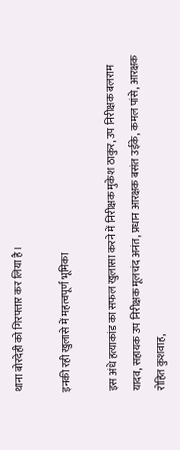थाना बोरदेही को गिरफ्तार कर लिया है।

इनकी रही खुलासे में महत्वपूर्ण भूमिका

इस अंधे हत्याकांड का सफल खुलासा करने में निरीक्षक मुकेश ठाकुर, उप निरीक्षक बलराम यादव, सहायक उप निरीक्षक मूलचंद अनंत, प्रधान आरक्षक बसंत उईके, कमल पांसे, आरक्षक रोहित कुशवाह,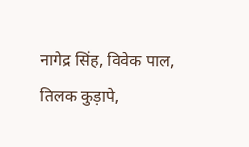नागेद्र सिंह, विवेक पाल, तिलक कुड़ापे,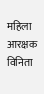महिला आरक्षक विनिता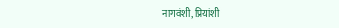नागवंशी, प्रियांशी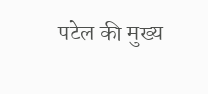पटेल की मुख्य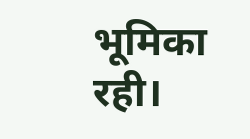भूमिका रही।